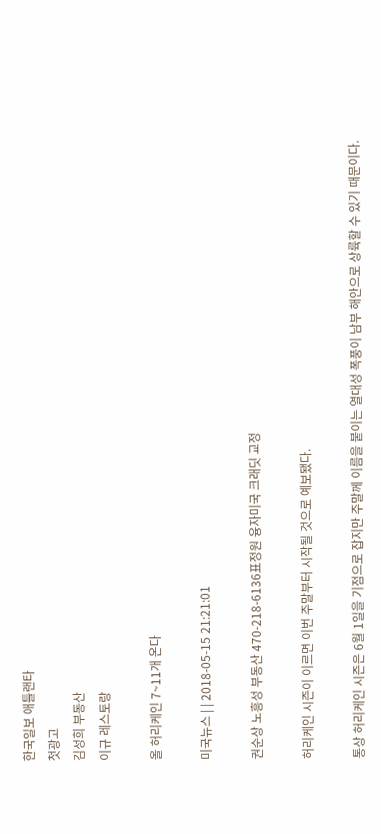한국일보 애틀랜타
첫광고
김성희 부동산
이규 레스토랑

올 허리케인 7~11개 온다

미국뉴스 | | 2018-05-15 21:21:01

권순상 노흥성 부동산 470-218-6136표정원 융자미국 크래딧 교정

허리케인 시즌이 이르면 이번 주말부터 시작될 것으로 예보됐다.

통상 허리케인 시즌은 6월 1일을 기점으로 잡지만 주말께 이름을 붙이는 열대성 폭풍이 남부 해안으로 상륙할 수 있기 때문이다.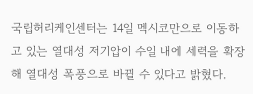국립허리케인센터는 14일 멕시코만으로 이동하고 있는 열대성 저기압이 수일 내에 세력을 확장해 열대성 폭풍으로 바뀔 수 있다고 밝혔다.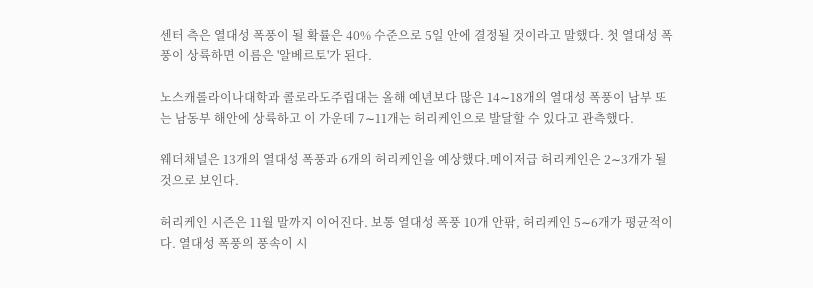센터 측은 열대성 폭풍이 될 확률은 40% 수준으로 5일 안에 결정될 것이라고 말했다. 첫 열대성 폭풍이 상륙하면 이름은 '알베르토'가 된다.

노스캐롤라이나대학과 콜로라도주립대는 올해 예년보다 많은 14∼18개의 열대성 폭풍이 남부 또는 남동부 해안에 상륙하고 이 가운데 7∼11개는 허리케인으로 발달할 수 있다고 관측했다.

웨더채널은 13개의 열대성 폭풍과 6개의 허리케인을 예상했다.메이저급 허리케인은 2∼3개가 될 것으로 보인다.

허리케인 시즌은 11월 말까지 이어진다. 보통 열대성 폭풍 10개 안팎, 허리케인 5∼6개가 평균적이다. 열대성 폭풍의 풍속이 시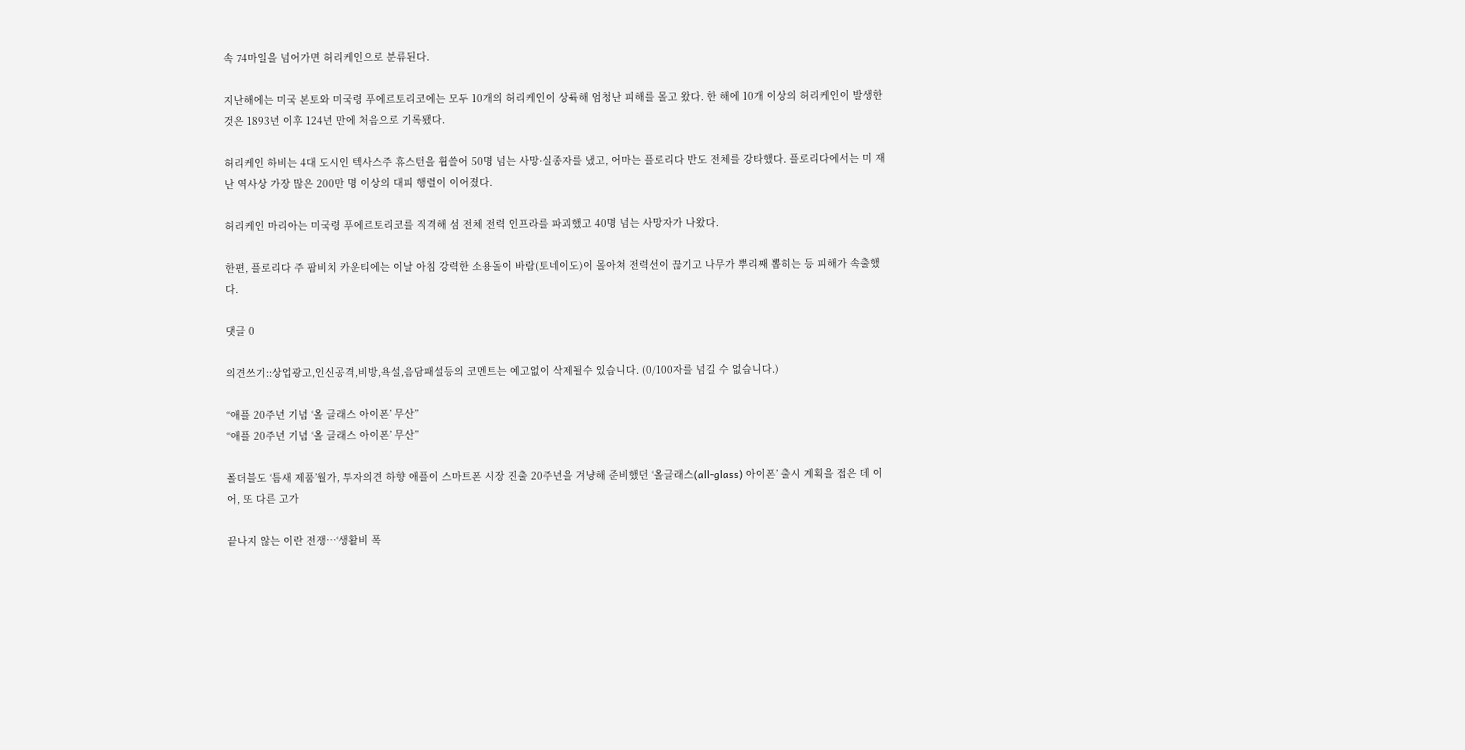속 74마일을 넘어가면 허리케인으로 분류된다.

지난해에는 미국 본토와 미국령 푸에르토리코에는 모두 10개의 허리케인이 상륙해 엄청난 피해를 몰고 왔다. 한 해에 10개 이상의 허리케인이 발생한 것은 1893년 이후 124년 만에 처음으로 기록됐다.

허리케인 하비는 4대 도시인 텍사스주 휴스턴을 휩쓸어 50명 넘는 사망·실종자를 냈고, 어마는 플로리다 반도 전체를 강타했다. 플로리다에서는 미 재난 역사상 가장 많은 200만 명 이상의 대피 행렬이 이어졌다.

허리케인 마리아는 미국령 푸에르토리코를 직격해 섬 전체 전력 인프라를 파괴했고 40명 넘는 사망자가 나왔다.

한편, 플로리다 주 팜비치 카운티에는 이날 아침 강력한 소용돌이 바람(토네이도)이 몰아쳐 전력선이 끊기고 나무가 뿌리째 뽑히는 등 피해가 속출했다.

댓글 0

의견쓰기::상업광고,인신공격,비방,욕설,음담패설등의 코멘트는 예고없이 삭제될수 있습니다. (0/100자를 넘길 수 없습니다.)

“애플 20주년 기념 ‘올 글래스 아이폰’ 무산”
“애플 20주년 기념 ‘올 글래스 아이폰’ 무산”

폴더블도 ‘틈새 제품’월가, 투자의견 하향 애플이 스마트폰 시장 진출 20주년을 겨냥해 준비했던 ‘올글래스(all-glass) 아이폰’ 출시 계획을 접은 데 이어, 또 다른 고가

끝나지 않는 이란 전쟁…‘생활비 폭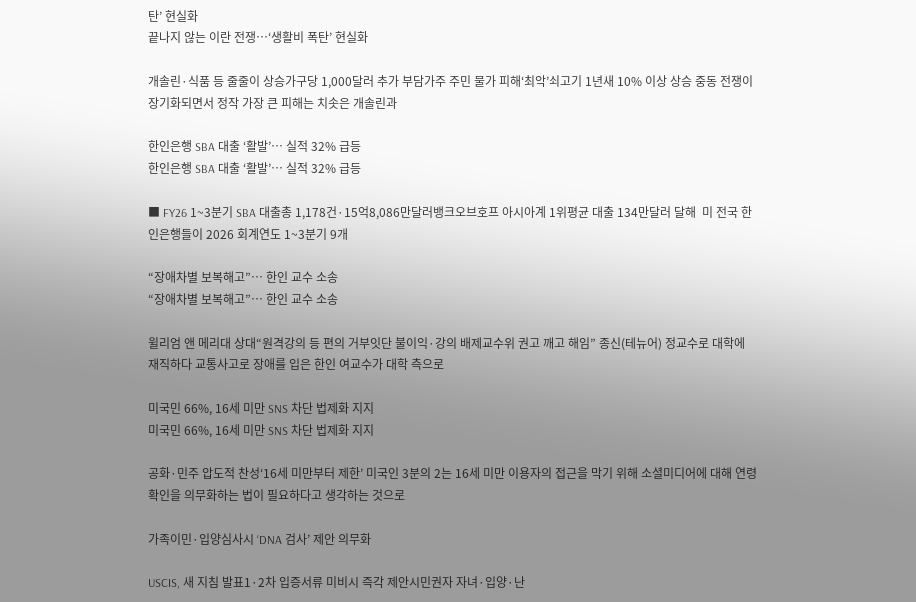탄’ 현실화
끝나지 않는 이란 전쟁…‘생활비 폭탄’ 현실화

개솔린·식품 등 줄줄이 상승가구당 1,000달러 추가 부담가주 주민 물가 피해‘최악’쇠고기 1년새 10% 이상 상승 중동 전쟁이 장기화되면서 정작 가장 큰 피해는 치솟은 개솔린과

한인은행 SBA 대출 ‘활발’… 실적 32% 급등
한인은행 SBA 대출 ‘활발’… 실적 32% 급등

■ FY26 1~3분기 SBA 대출총 1,178건·15억8,086만달러뱅크오브호프 아시아계 1위평균 대출 134만달러 달해  미 전국 한인은행들이 2026 회계연도 1~3분기 9개

“장애차별 보복해고”… 한인 교수 소송
“장애차별 보복해고”… 한인 교수 소송

윌리엄 앤 메리대 상대“원격강의 등 편의 거부잇단 불이익·강의 배제교수위 권고 깨고 해임” 종신(테뉴어) 정교수로 대학에 재직하다 교통사고로 장애를 입은 한인 여교수가 대학 측으로

미국민 66%, 16세 미만 SNS 차단 법제화 지지
미국민 66%, 16세 미만 SNS 차단 법제화 지지

공화·민주 압도적 찬성‘16세 미만부터 제한’ 미국인 3분의 2는 16세 미만 이용자의 접근을 막기 위해 소셜미디어에 대해 연령 확인을 의무화하는 법이 필요하다고 생각하는 것으로

가족이민·입양심사시 ‘DNA 검사’ 제안 의무화

USCIS, 새 지침 발표1·2차 입증서류 미비시 즉각 제안시민권자 자녀·입양·난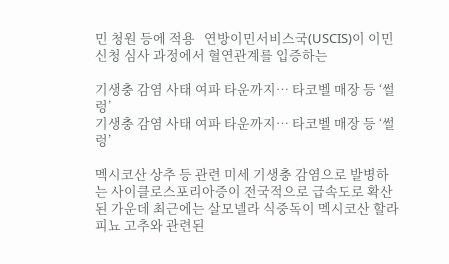민 청원 등에 적용   연방이민서비스국(USCIS)이 이민 신청 심사 과정에서 혈연관계를 입증하는

기생충 감염 사태 여파 타운까지… 타코벨 매장 등 ‘썰렁’
기생충 감염 사태 여파 타운까지… 타코벨 매장 등 ‘썰렁’

멕시코산 상추 등 관련 미세 기생충 감염으로 발병하는 사이클로스포리아증이 전국적으로 급속도로 확산된 가운데 최근에는 살모넬라 식중독이 멕시코산 할라피뇨 고추와 관련된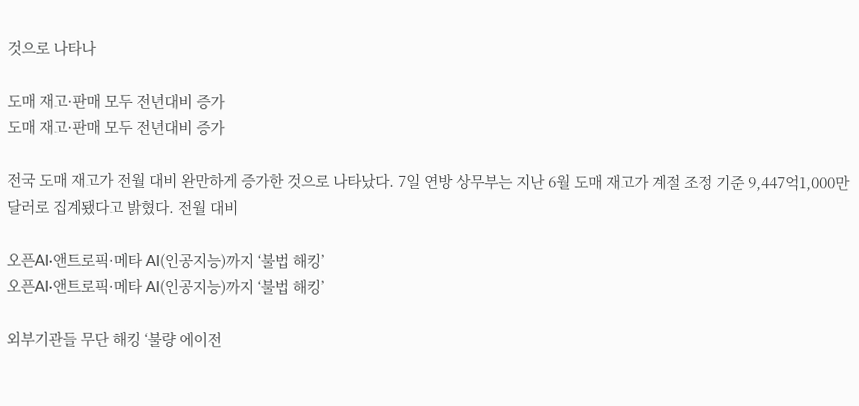것으로 나타나

도매 재고·판매 모두 전년대비 증가
도매 재고·판매 모두 전년대비 증가

전국 도매 재고가 전월 대비 완만하게 증가한 것으로 나타났다. 7일 연방 상무부는 지난 6월 도매 재고가 계절 조정 기준 9,447억1,000만달러로 집계됐다고 밝혔다. 전월 대비

오픈AI·앤트로픽·메타 AI(인공지능)까지 ‘불법 해킹’
오픈AI·앤트로픽·메타 AI(인공지능)까지 ‘불법 해킹’

외부기관들 무단 해킹 ‘불량 에이전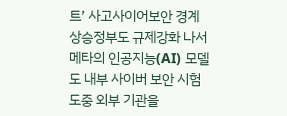트’ 사고사이어보안 경계 상승정부도 규제강화 나서 메타의 인공지능(AI) 모델도 내부 사이버 보안 시험 도중 외부 기관을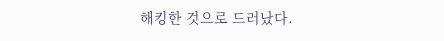해킹한 것으로 드러났다.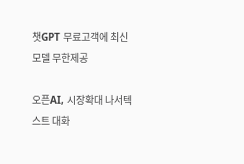챗GPT 무료고객에 최신 모델 무한제공

오픈AI, 시장확대 나서텍스트 대화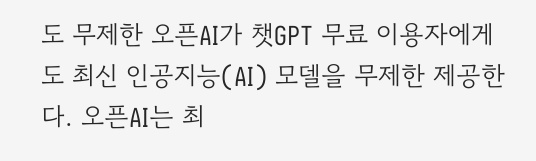도 무제한 오픈AI가 챗GPT 무료 이용자에게도 최신 인공지능(AI) 모델을 무제한 제공한다. 오픈AI는 최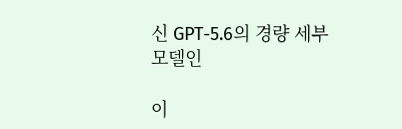신 GPT-5.6의 경량 세부 모델인

이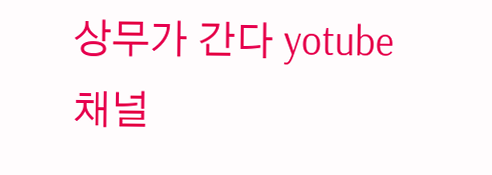상무가 간다 yotube 채널